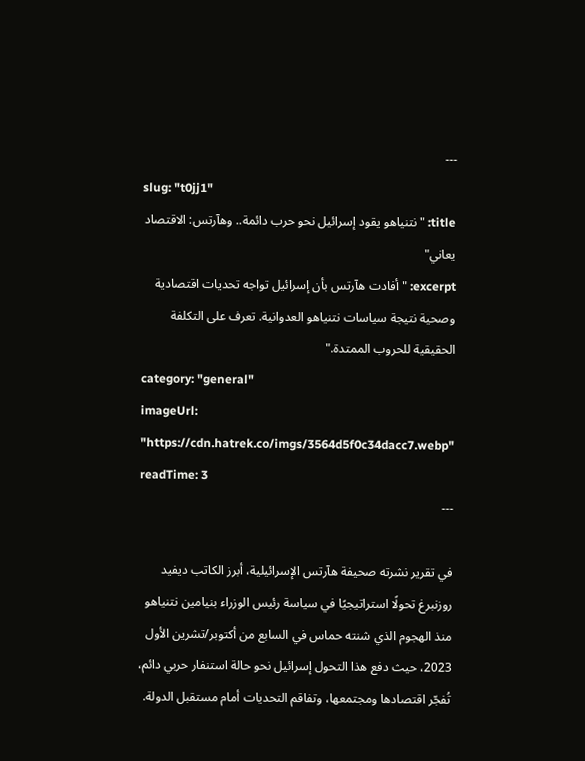---
slug: "t0jj1"
title: "نتنياهو يقود إسرائيل نحو حرب دائمة.. وهآرتس: الاقتصاد يعاني"
excerpt: "أفادت هآرتس بأن إسرائيل تواجه تحديات اقتصادية وصحية نتيجة سياسات نتنياهو العدوانية. تعرف على التكلفة الحقيقية للحروب الممتدة."
category: "general"
imageUrl: "https://cdn.hatrek.co/imgs/3564d5f0c34dacc7.webp"
readTime: 3
---

في تقرير نشرته صحيفة هآرتس الإسرائيلية، أبرز الكاتب ديفيد روزنبرغ تحولًا استراتيجيًا في سياسة رئيس الوزراء بنيامين نتنياهو منذ الهجوم الذي شنته حماس في السابع من أكتوبر/تشرين الأول 2023، حيث دفع هذا التحول إسرائيل نحو حالة استنفار حربي دائم، تُفجّر اقتصادها ومجتمعها، وتفاقم التحديات أمام مستقبل الدولة.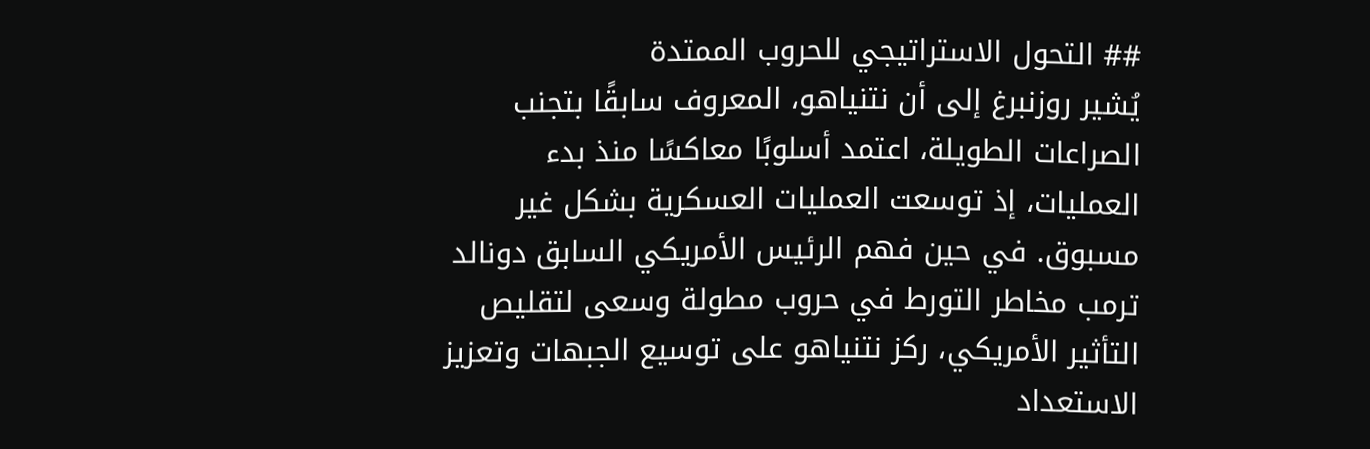## التحول الاستراتيجي للحروب الممتدة
يُشير روزنبرغ إلى أن نتنياهو، المعروف سابقًا بتجنب الصراعات الطويلة، اعتمد أسلوبًا معاكسًا منذ بدء العمليات، إذ توسعت العمليات العسكرية بشكل غير مسبوق. في حين فهم الرئيس الأمريكي السابق دونالد ترمب مخاطر التورط في حروب مطولة وسعى لتقليص التأثير الأمريكي، ركز نتنياهو على توسيع الجبهات وتعزيز الاستعداد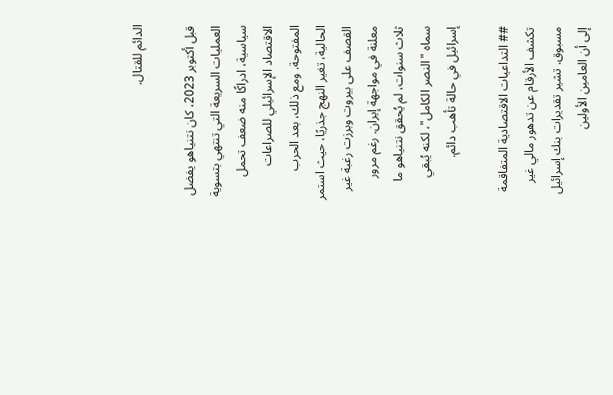الدائم للقتال.

قبل أكتوبر 2023، كان نتنياهو يفضل العمليات السريعة التي تنتهي بتسوية سياسية، ادراكًا منه ضعف تحمل الاقتصاد الإسرائيلي للصراعات المفتوحة. ومع ذلك، بعد الحرب الحالية، تغير النهج جذريًا، حيث استمر القصف على بيروت وبرزت رغبة غير معلنة في مواجهة إيران. رغم مرور ثلاث سنوات، لم يُحقق نتنياهو ما سماه "النصر الكامل"، لكنه يُبقي إسرائيل في حالة تأهب دائم.

## التداعيات الاقتصادية المتفاقمة
تكشف الأرقام عن تدهور مالي غير مسبوق. تشير تقديرات بنك إسرائيل إلى أن العامين الأولين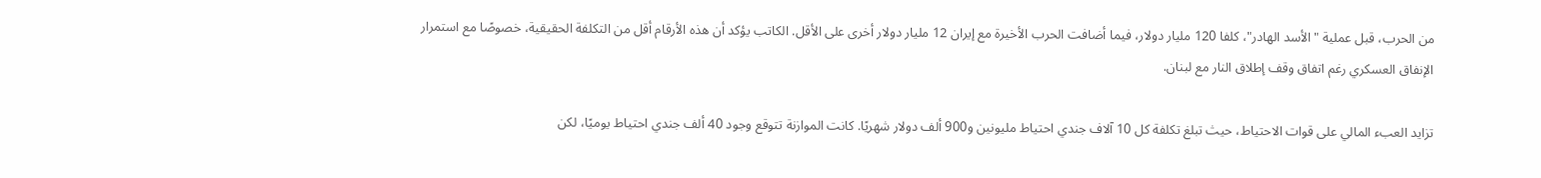من الحرب، قبل عملية "الأسد الهادر"، كلفا 120 مليار دولار، فيما أضافت الحرب الأخيرة مع إيران 12 مليار دولار أخرى على الأقل. الكاتب يؤكد أن هذه الأرقام أقل من التكلفة الحقيقية، خصوصًا مع استمرار الإنفاق العسكري رغم اتفاق وقف إطلاق النار مع لبنان.

تزايد العبء المالي على قوات الاحتياط، حيث تبلغ تكلفة كل 10 آلاف جندي احتياط مليونين و900 ألف دولار شهريًا. كانت الموازنة تتوقع وجود 40 ألف جندي احتياط يوميًا، لكن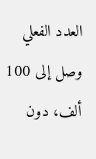العدد الفعلي وصل إلى 100 ألف، دون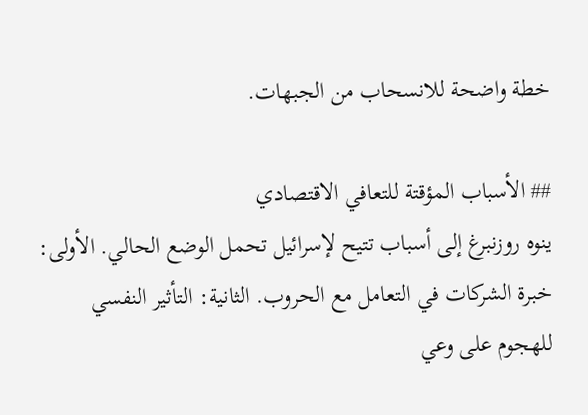خطة واضحة للانسحاب من الجبهات.

## الأسباب المؤقتة للتعافي الاقتصادي
ينوه روزنبرغ إلى أسباب تتيح لإسرائيل تحمل الوضع الحالي. الأولى: خبرة الشركات في التعامل مع الحروب. الثانية: التأثير النفسي للهجوم على وعي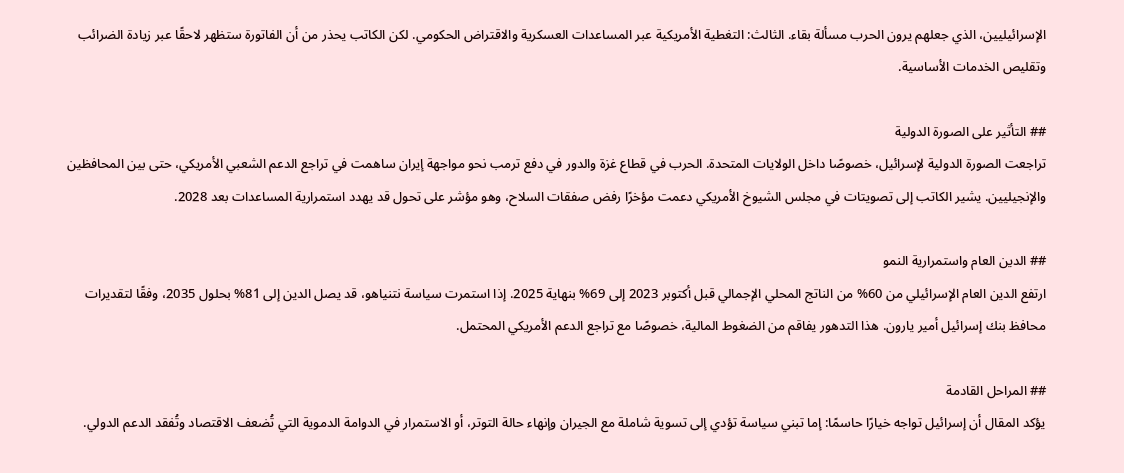الإسرائيليين، الذي جعلهم يرون الحرب مسألة بقاء. الثالث: التغطية الأمريكية عبر المساعدات العسكرية والاقتراض الحكومي. لكن الكاتب يحذر من أن الفاتورة ستظهر لاحقًا عبر زيادة الضرائب وتقليص الخدمات الأساسية.

## التأثير على الصورة الدولية
تراجعت الصورة الدولية لإسرائيل، خصوصًا داخل الولايات المتحدة. الحرب في قطاع غزة والدور في دفع ترمب نحو مواجهة إيران ساهمت في تراجع الدعم الشعبي الأمريكي، حتى بين المحافظين والإنجيليين. يشير الكاتب إلى تصويتات في مجلس الشيوخ الأمريكي دعمت مؤخرًا رفض صفقات السلاح، وهو مؤشر على تحول قد يهدد استمرارية المساعدات بعد 2028.

## الدين العام واستمرارية النمو
ارتفع الدين العام الإسرائيلي من 60% من الناتج المحلي الإجمالي قبل أكتوبر 2023 إلى 69% بنهاية 2025. إذا استمرت سياسة نتنياهو، قد يصل الدين إلى 81% بحلول 2035، وفقًا لتقديرات محافظ بنك إسرائيل أمير يارون. هذا التدهور يفاقم من الضغوط المالية، خصوصًا مع تراجع الدعم الأمريكي المحتمل.

## المراحل القادمة
يؤكد المقال أن إسرائيل تواجه خيارًا حاسمًا: إما تبني سياسة تؤدي إلى تسوية شاملة مع الجيران وإنهاء حالة التوتر، أو الاستمرار في الدوامة الدموية التي تُضعف الاقتصاد وتُفقد الدعم الدولي.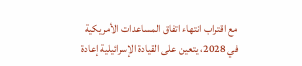مع اقتراب انتهاء اتفاق المساعدات الأمريكية في 2028، يتعين على القيادة الإسرائيلية إعادة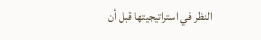النظر في استراتيجيتها قبل أن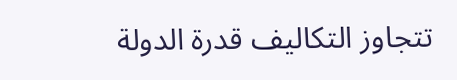تتجاوز التكاليف قدرة الدولة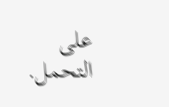على التحمل.